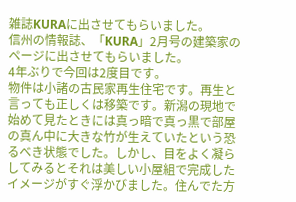雑誌KURAに出させてもらいました。
信州の情報誌、「KURA」2月号の建築家のページに出させてもらいました。
4年ぶりで今回は2度目です。
物件は小諸の古民家再生住宅です。再生と言っても正しくは移築です。新潟の現地で始めて見たときには真っ暗で真っ黒で部屋の真ん中に大きな竹が生えていたという恐るべき状態でした。しかし、目をよく凝らしてみるとそれは美しい小屋組で完成したイメージがすぐ浮かびました。住んでた方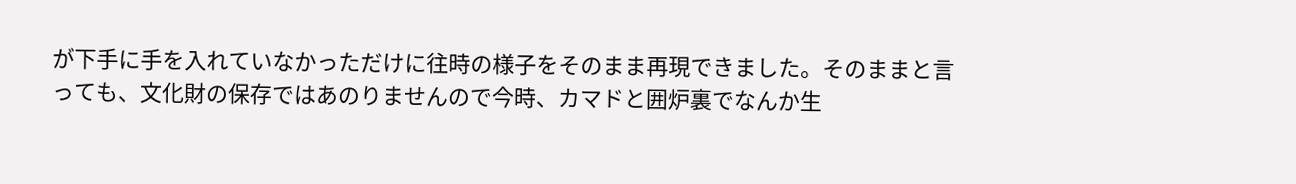が下手に手を入れていなかっただけに往時の様子をそのまま再現できました。そのままと言っても、文化財の保存ではあのりませんので今時、カマドと囲炉裏でなんか生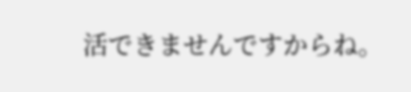活できませんですからね。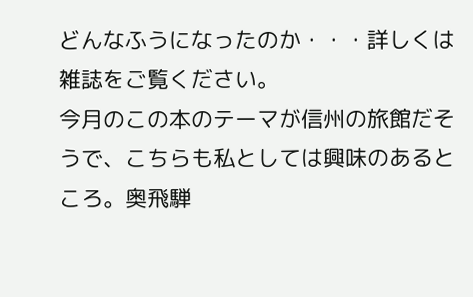どんなふうになったのか・・・詳しくは雑誌をご覧ください。
今月のこの本のテーマが信州の旅館だそうで、こちらも私としては興味のあるところ。奥飛騨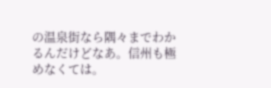の温泉街なら隅々までわかるんだけどなあ。信州も極めなくては。